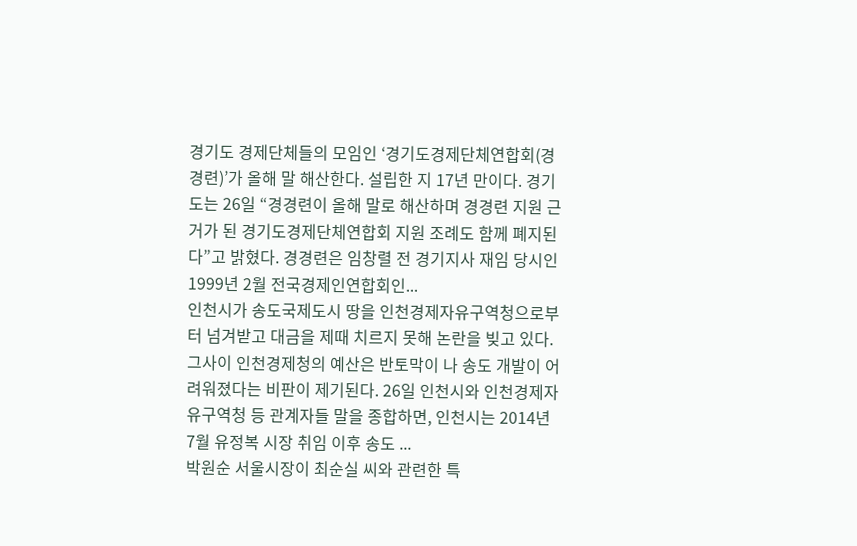경기도 경제단체들의 모임인 ‘경기도경제단체연합회(경경련)’가 올해 말 해산한다. 설립한 지 17년 만이다. 경기도는 26일 “경경련이 올해 말로 해산하며 경경련 지원 근거가 된 경기도경제단체연합회 지원 조례도 함께 폐지된다”고 밝혔다. 경경련은 임창렬 전 경기지사 재임 당시인 1999년 2월 전국경제인연합회인...
인천시가 송도국제도시 땅을 인천경제자유구역청으로부터 넘겨받고 대금을 제때 치르지 못해 논란을 빚고 있다. 그사이 인천경제청의 예산은 반토막이 나 송도 개발이 어려워졌다는 비판이 제기된다. 26일 인천시와 인천경제자유구역청 등 관계자들 말을 종합하면, 인천시는 2014년 7월 유정복 시장 취임 이후 송도 ...
박원순 서울시장이 최순실 씨와 관련한 특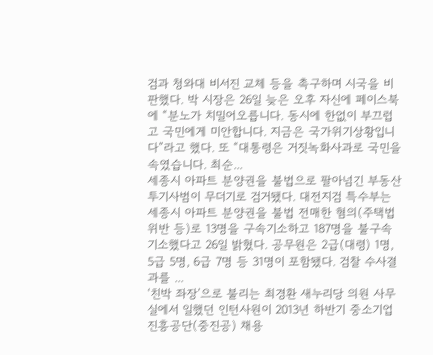검과 청와대 비서진 교체 등을 촉구하며 시국을 비판했다. 박 시장은 26일 늦은 오후 자신에 페이스북에 “분노가 치밀어오릅니다. 동시에 한없이 부끄럽고 국민에게 미안합니다. 지금은 국가위기상황입니다”라고 했다. 또 “대통령은 거짓녹화사과로 국민을 속였습니다. 최순...
세종시 아파트 분양권을 불법으로 팔아넘긴 부동산 투기사범이 무더기로 검거됐다. 대전지검 특수부는 세종시 아파트 분양권을 불법 전매한 혐의(주택법 위반 등)로 13명을 구속기소하고 187명을 불구속 기소했다고 26일 밝혔다. 공무원은 2급(대령) 1명, 5급 5명, 6급 7명 등 31명이 포함됐다. 검찰 수사결과를 ...
‘친박 좌장’으로 불리는 최경환 새누리당 의원 사무실에서 일했던 인턴사원이 2013년 하반기 중소기업진흥공단(중진공) 채용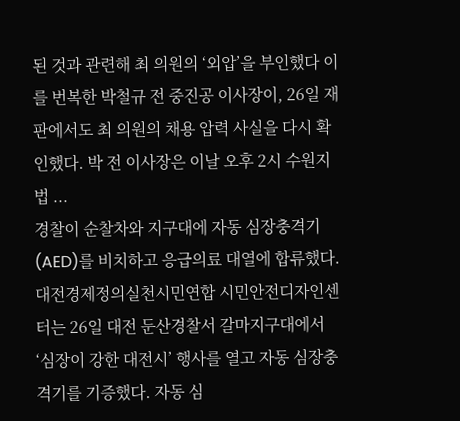된 것과 관련해 최 의원의 ‘외압’을 부인했다 이를 번복한 박철규 전 중진공 이사장이, 26일 재판에서도 최 의원의 채용 압력 사실을 다시 확인했다. 박 전 이사장은 이날 오후 2시 수원지법 ...
경찰이 순찰차와 지구대에 자동 심장충격기(AED)를 비치하고 응급의료 대열에 합류했다. 대전경제정의실천시민연합 시민안전디자인센터는 26일 대전 둔산경찰서 갈마지구대에서 ‘심장이 강한 대전시’ 행사를 열고 자동 심장충격기를 기증했다. 자동 심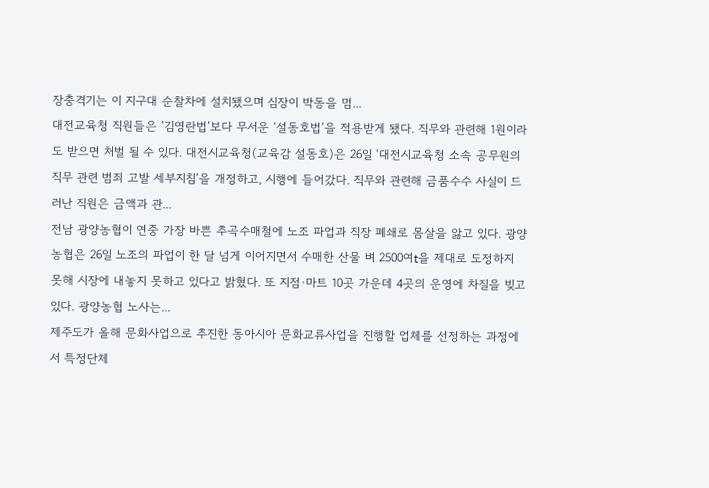장충격기는 이 지구대 순찰차에 설치됐으며 심장이 박동을 멈...
대전교육청 직원들은 ‘김영란법’보다 무서운 ‘설동호법’을 적용받게 됐다. 직무와 관련해 1원이라도 받으면 처벌 될 수 있다. 대전시교육청(교육감 설동호)은 26일 ‘대전시교육청 소속 공무원의 직무 관련 범죄 고발 세부지침’을 개정하고, 시행에 들어갔다. 직무와 관련해 금품수수 사실이 드러난 직원은 금액과 관...
전남 광양농협이 연중 가장 바쁜 추곡수매철에 노조 파업과 직장 폐쇄로 몸살을 앓고 있다. 광양농협은 26일 노조의 파업이 한 달 넘게 이어지면서 수매한 산물 벼 2500여t을 제대로 도정하지 못해 시장에 내놓지 못하고 있다고 밝혔다. 또 지점·마트 10곳 가운데 4곳의 운영에 차질을 빚고 있다. 광양농협 노사는...
제주도가 올해 문화사업으로 추진한 동아시아 문화교류사업을 진행할 업체를 선정하는 과정에서 특정단체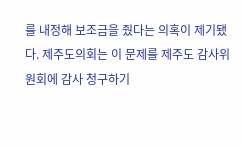를 내정해 보조금을 줬다는 의혹이 제기됐다. 제주도의회는 이 문제를 제주도 감사위원회에 감사 청구하기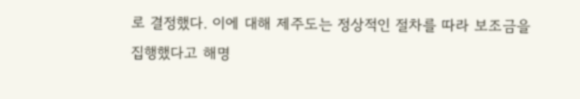로 결정했다. 이에 대해 제주도는 정상적인 절차를 따라 보조금을 집행했다고 해명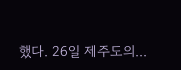했다. 26일 제주도의...